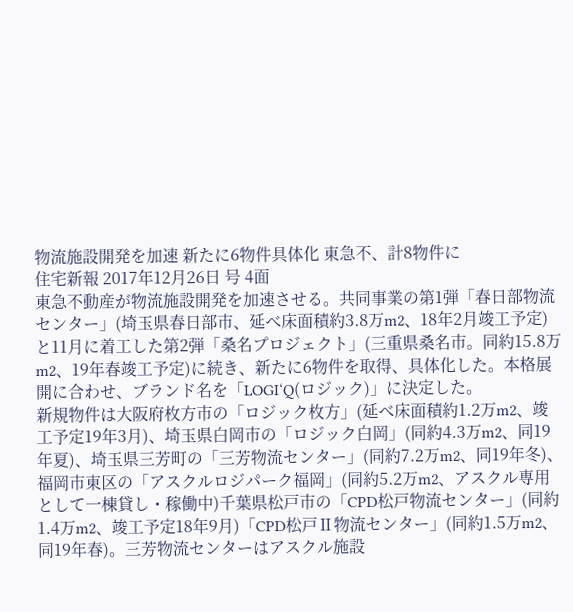物流施設開発を加速 新たに6物件具体化 東急不、計8物件に
住宅新報 2017年12月26日 号 4面
東急不動産が物流施設開発を加速させる。共同事業の第1弾「春日部物流センター」(埼玉県春日部市、延べ床面積約3.8万m2、18年2月竣工予定)と11月に着工した第2弾「桑名プロジェクト」(三重県桑名市。同約15.8万m2、19年春竣工予定)に続き、新たに6物件を取得、具体化した。本格展開に合わせ、ブランド名を「LOGI‘Q(ロジック)」に決定した。
新規物件は大阪府枚方市の「ロジック枚方」(延べ床面積約1.2万m2、竣工予定19年3月)、埼玉県白岡市の「ロジック白岡」(同約4.3万m2、同19年夏)、埼玉県三芳町の「三芳物流センター」(同約7.2万m2、同19年冬)、福岡市東区の「アスクルロジパーク福岡」(同約5.2万m2、アスクル専用として一棟貸し・稼働中)千葉県松戸市の「CPD松戸物流センター」(同約1.4万m2、竣工予定18年9月)「CPD松戸Ⅱ物流センター」(同約1.5万m2、同19年春)。三芳物流センターはアスクル施設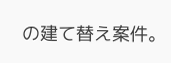の建て替え案件。